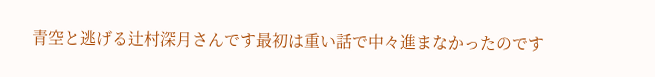青空と逃げる辻村深月さんです最初は重い話で中々進まなかったのです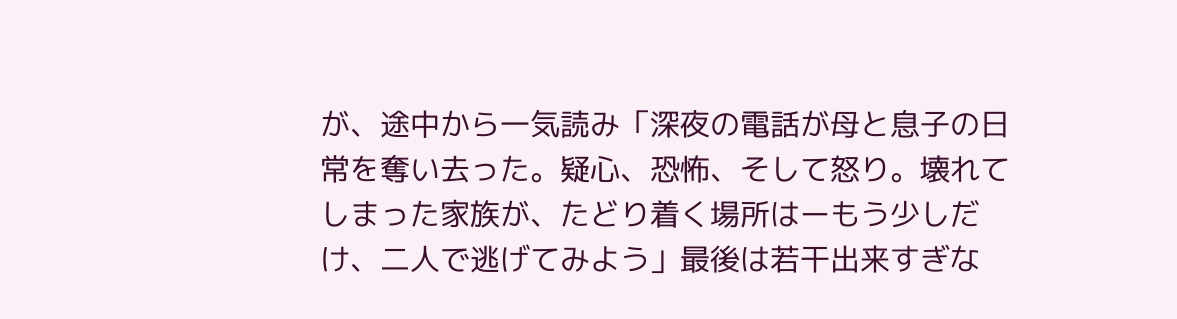が、途中から一気読み「深夜の電話が母と息子の日常を奪い去った。疑心、恐怖、そして怒り。壊れてしまった家族が、たどり着く場所はーもう少しだけ、二人で逃げてみよう」最後は若干出来すぎな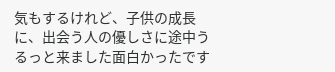気もするけれど、子供の成長に、出会う人の優しさに途中うるっと来ました面白かったです